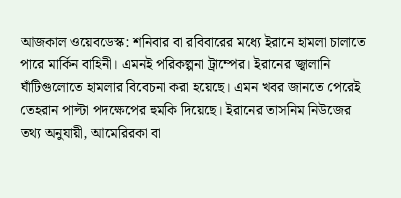আজকাল ওয়েবডেস্ক: শনিবার বা রবিবারের মধ্যে ইরানে হামলা চালাতে পারে মার্কিন বাহিনী। এমনই পরিকল্পনা ট্রাম্পের। ইরানের জ্বালানি ঘাঁটিগুলোতে হামলার বিবেচনা করা হয়েছে। এমন খবর জানতে পেরেই তেহরান পাল্টা পদক্ষেপের হুমকি দিয়েছে। ইরানের তাসনিম নিউজের তথ্য অনুযায়ী, আমেরিরকা বা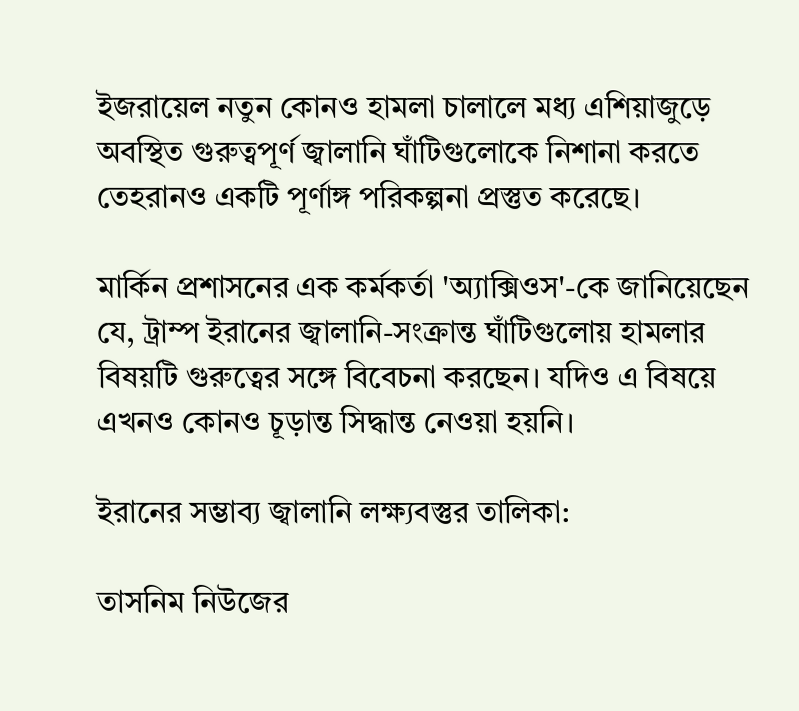ইজরায়েল নতুন কোনও হামলা চালালে মধ্য এশিয়াজুড়ে অবস্থিত গুরুত্বপূর্ণ জ্বালানি ঘাঁটিগুলোকে নিশানা করতে তেহরানও একটি পূর্ণাঙ্গ পরিকল্পনা প্রস্তুত করেছে।

মার্কিন প্রশাসনের এক কর্মকর্তা 'অ্যাক্সিওস'-কে জানিয়েছেন যে, ট্রাম্প ইরানের জ্বালানি-সংক্রান্ত ঘাঁটিগুলোয় হামলার বিষয়টি গুরুত্বের সঙ্গে বিবেচনা করছেন। যদিও এ বিষয়ে এখনও কোনও চূড়ান্ত সিদ্ধান্ত নেওয়া হয়নি।

ইরানের সম্ভাব্য জ্বালানি লক্ষ্যবস্তুর তালিকা:

তাসনিম নিউজের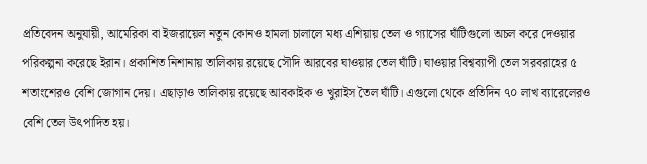প্রতিবেদন অনুযায়ী, আমেরিকা বা ইজরায়েল নতুন কোনও হামলা চালালে মধ্য এশিয়ায় তেল ও গ্যাসের ঘাঁটিগুলো অচল করে দেওয়ার পরিকল্পনা করেছে ইরান। প্রকাশিত নিশানায় তালিকায় রয়েছে সৌদি আরবের ঘাওয়ার তেল ঘাঁটি। ঘাওয়ার বিশ্বব্যাপী তেল সরবরাহের ৫ শতাংশেরও বেশি জোগান দেয়। এছাড়াও তালিকায় রয়েছে আবকাইক ও খুরাইস তৈল ঘাঁটি। এগুলো থেকে প্রতিদিন ৭০ লাখ ব্যারেলেরও বেশি তেল উৎপাদিত হয়।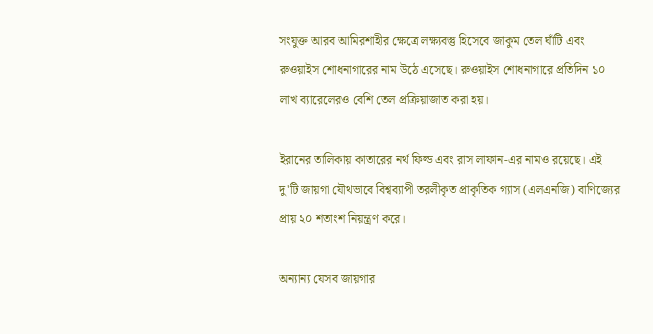সংযুক্ত আরব আমিরশাহীর ক্ষেত্রে লক্ষ্যবস্তু হিসেবে জাকুম তেল ঘাঁটি এবং রুওয়াইস শোধনাগারের নাম উঠে এসেছে। রুওয়াইস শোধনাগারে প্রতিদিন ১০ লাখ ব্যারেলেরও বেশি তেল প্রক্রিয়াজাত করা হয়।

ইরানের তালিকায় কাতারের নর্থ ফিল্ড এবং রাস লাফান-এর নামও রয়েছে। এই দু'টি জায়গা যৌথভাবে বিশ্বব্যাপী তরলীকৃত প্রাকৃতিক গ্যাস (এলএনজি) বাণিজ্যের প্রায় ২০ শতাংশ নিয়ন্ত্রণ করে।

অন্যান্য যেসব জায়গার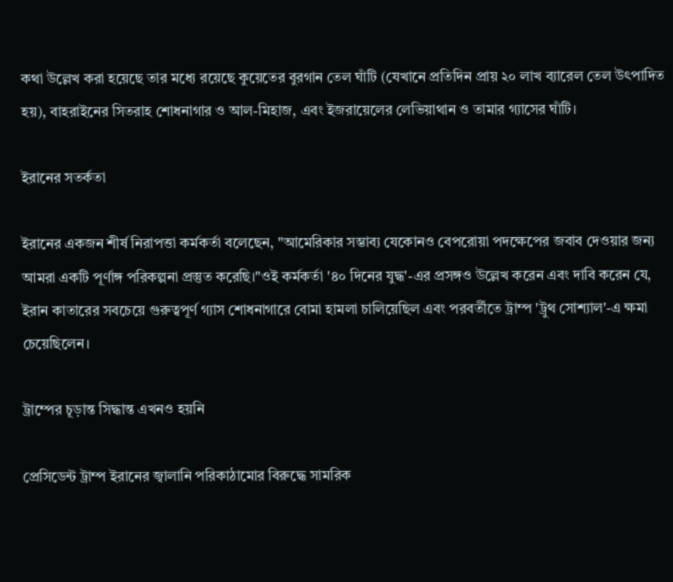কথা উল্লেখ করা হয়েছে তার মধ্যে রয়েছে কুয়েতের বুরগান তেল ঘাঁটি (যেখানে প্রতিদিন প্রায় ২০ লাখ ব্যারেল তেল উৎপাদিত হয়), বাহরাইনের সিতরাহ শোধনাগার ও আল-মিহাজ, এবং ইজরায়েলের লেভিয়াথান ও তামার গ্যাসের ঘাঁটি।

ইরানের সতর্কতা

ইরানের একজন শীর্ষ নিরাপত্তা কর্মকর্তা বলেছেন, "আমেরিকার সম্ভাব্য যেকোনও বেপরোয়া পদক্ষেপের জবাব দেওয়ার জন্য আমরা একটি পূর্ণাঙ্গ পরিকল্পনা প্রস্তুত করেছি।"ওই কর্মকর্তা '৪০ দিনের যুদ্ধ'-এর প্রসঙ্গও উল্লেখ করেন এবং দাবি করেন যে, ইরান কাতারের সবচেয়ে গুরুত্বপূর্ণ গ্যাস শোধনাগারে বোমা হামলা চালিয়েছিল এবং পরবর্তীতে ট্রাম্প 'ট্রুথ সোশ্যাল'-এ ক্ষমা চেয়েছিলেন।

ট্রাম্পের চূড়ান্ত সিদ্ধান্ত এখনও হয়নি

প্রেসিডেন্ট ট্রাম্প ইরানের জ্বালানি পরিকাঠামোর বিরুদ্ধে সামরিক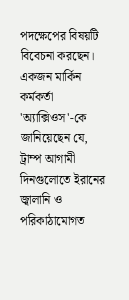পদক্ষেপের বিষয়টি বিবেচনা করছেন। একজন মার্কিন কর্মকর্তা 'অ্যাক্সিওস'-কে জানিয়েছেন যে, ট্রাম্প আগামী দিনগুলোতে ইরানের জ্বালানি ও পরিকাঠামোগত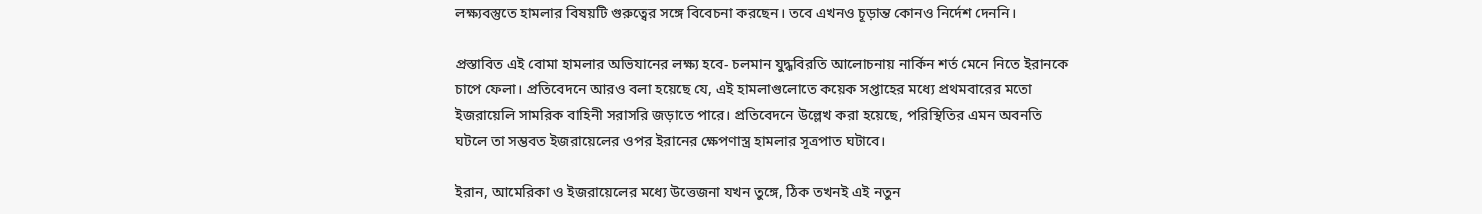লক্ষ্যবস্তুতে হামলার বিষয়টি গুরুত্বের সঙ্গে বিবেচনা করছেন। তবে এখনও চূড়ান্ত কোনও নির্দেশ দেননি।

প্রস্তাবিত এই বোমা হামলার অভিযানের লক্ষ্য হবে- চলমান যুদ্ধবিরতি আলোচনায় নার্কিন শর্ত মেনে নিতে ইরানকে চাপে ফেলা। প্রতিবেদনে আরও বলা হয়েছে যে, এই হামলাগুলোতে কয়েক সপ্তাহের মধ্যে প্রথমবারের মতো ইজরায়েলি সামরিক বাহিনী সরাসরি জড়াতে পারে। প্রতিবেদনে উল্লেখ করা হয়েছে, পরিস্থিতির এমন অবনতি ঘটলে তা সম্ভবত ইজরায়েলের ওপর ইরানের ক্ষেপণাস্ত্র হামলার সূত্রপাত ঘটাবে।

ইরান, আমেরিকা ও ইজরায়েলের মধ্যে উত্তেজনা যখন তুঙ্গে, ঠিক তখনই এই নতুন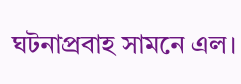ঘটনাপ্রবাহ সামনে এল।